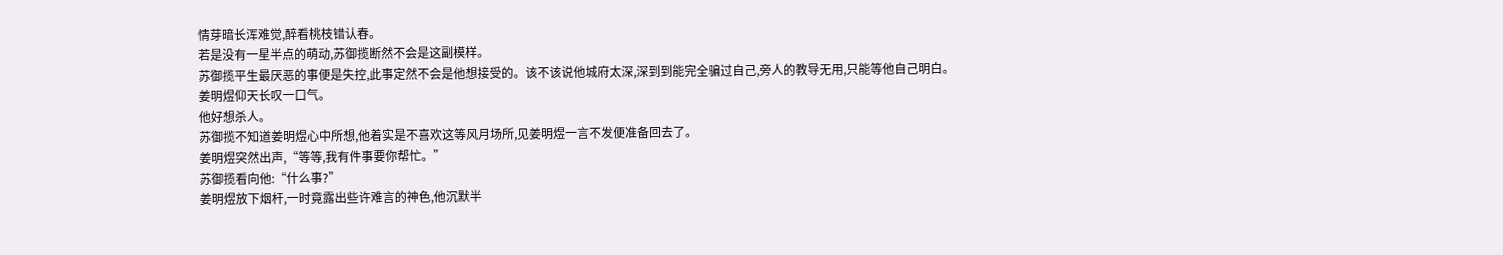情芽暗长浑难觉,醉看桃枝错认春。
若是没有一星半点的萌动,苏御揽断然不会是这副模样。
苏御揽平生最厌恶的事便是失控,此事定然不会是他想接受的。该不该说他城府太深,深到到能完全骗过自己,旁人的教导无用,只能等他自己明白。
姜明煜仰天长叹一口气。
他好想杀人。
苏御揽不知道姜明煜心中所想,他着实是不喜欢这等风月场所,见姜明煜一言不发便准备回去了。
姜明煜突然出声,“等等,我有件事要你帮忙。”
苏御揽看向他:“什么事?”
姜明煜放下烟杆,一时竟露出些许难言的神色,他沉默半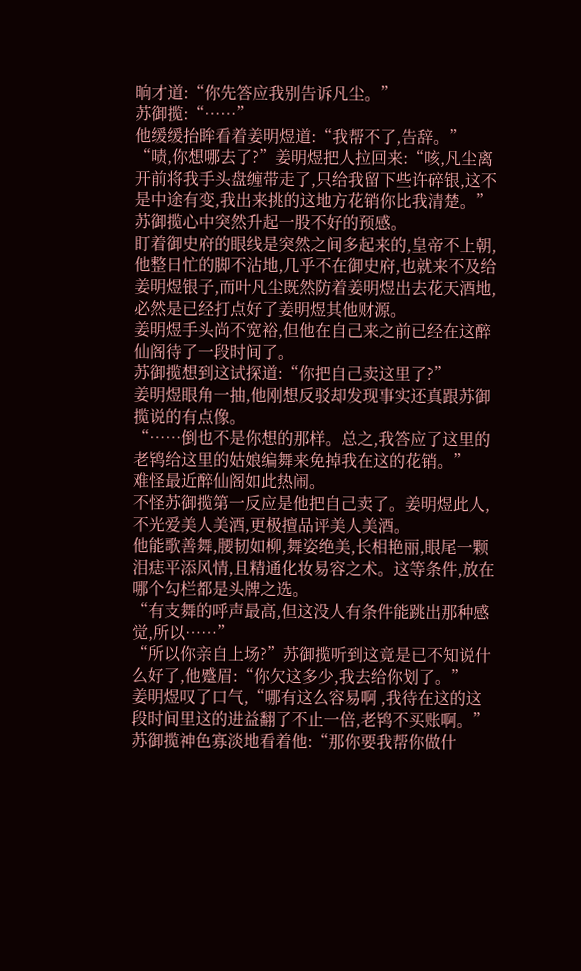晌才道:“你先答应我别告诉凡尘。”
苏御揽:“……”
他缓缓抬眸看着姜明煜道:“我帮不了,告辞。”
“啧,你想哪去了?”姜明煜把人拉回来:“咳,凡尘离开前将我手头盘缠带走了,只给我留下些许碎银,这不是中途有变,我出来挑的这地方花销你比我清楚。”
苏御揽心中突然升起一股不好的预感。
盯着御史府的眼线是突然之间多起来的,皇帝不上朝,他整日忙的脚不沾地,几乎不在御史府,也就来不及给姜明煜银子,而叶凡尘既然防着姜明煜出去花天酒地,必然是已经打点好了姜明煜其他财源。
姜明煜手头尚不宽裕,但他在自己来之前已经在这醉仙阁待了一段时间了。
苏御揽想到这试探道:“你把自己卖这里了?”
姜明煜眼角一抽,他刚想反驳却发现事实还真跟苏御揽说的有点像。
“……倒也不是你想的那样。总之,我答应了这里的老鸨给这里的姑娘编舞来免掉我在这的花销。”
难怪最近醉仙阁如此热闹。
不怪苏御揽第一反应是他把自己卖了。姜明煜此人,不光爱美人美酒,更极擅品评美人美酒。
他能歌善舞,腰韧如柳,舞姿绝美,长相艳丽,眼尾一颗泪痣平添风情,且精通化妆易容之术。这等条件,放在哪个勾栏都是头牌之选。
“有支舞的呼声最高,但这没人有条件能跳出那种感觉,所以……”
“所以你亲自上场?”苏御揽听到这竟是已不知说什么好了,他蹙眉:“你欠这多少,我去给你划了。”
姜明煜叹了口气,“哪有这么容易啊 ,我待在这的这段时间里这的进益翻了不止一倍,老鸨不买账啊。”
苏御揽神色寡淡地看着他:“那你要我帮你做什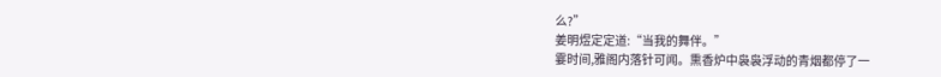么?”
姜明煜定定道:“当我的舞伴。”
霎时间,雅阁内落针可闻。熏香炉中袅袅浮动的青烟都停了一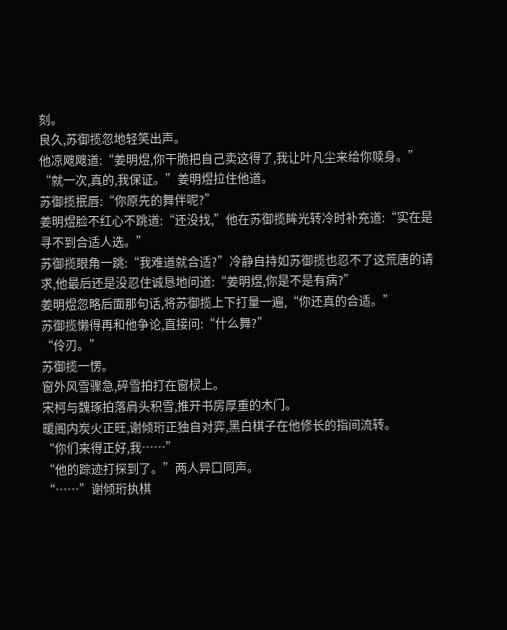刻。
良久,苏御揽忽地轻笑出声。
他凉飕飕道:“姜明煜,你干脆把自己卖这得了,我让叶凡尘来给你赎身。”
“就一次,真的,我保证。”姜明煜拉住他道。
苏御揽抿唇:“你原先的舞伴呢?”
姜明煜脸不红心不跳道:“还没找,”他在苏御揽眸光转冷时补充道:“实在是寻不到合适人选。”
苏御揽眼角一跳:“我难道就合适?”冷静自持如苏御揽也忍不了这荒唐的请求,他最后还是没忍住诚恳地问道:“姜明煜,你是不是有病?”
姜明煜忽略后面那句话,将苏御揽上下打量一遍,“你还真的合适。”
苏御揽懒得再和他争论,直接问:“什么舞?”
“伶刃。”
苏御揽一愣。
窗外风雪骤急,碎雪拍打在窗棂上。
宋柯与魏琢拍落肩头积雪,推开书房厚重的木门。
暖阁内炭火正旺,谢倾珩正独自对弈,黑白棋子在他修长的指间流转。
“你们来得正好,我……”
“他的踪迹打探到了。”两人异口同声。
“……”谢倾珩执棋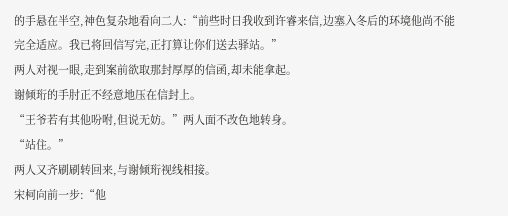的手悬在半空,神色复杂地看向二人:“前些时日我收到许睿来信,边塞入冬后的环境他尚不能完全适应。我已将回信写完,正打算让你们送去驿站。”
两人对视一眼,走到案前欲取那封厚厚的信函,却未能拿起。
谢倾珩的手肘正不经意地压在信封上。
“王爷若有其他吩咐,但说无妨。”两人面不改色地转身。
“站住。”
两人又齐刷刷转回来,与谢倾珩视线相接。
宋柯向前一步:“他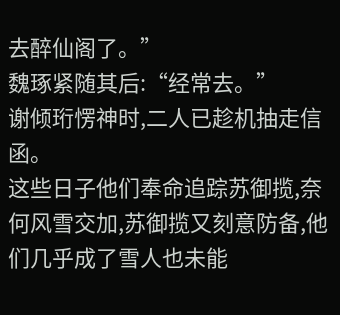去醉仙阁了。”
魏琢紧随其后:“经常去。”
谢倾珩愣神时,二人已趁机抽走信函。
这些日子他们奉命追踪苏御揽,奈何风雪交加,苏御揽又刻意防备,他们几乎成了雪人也未能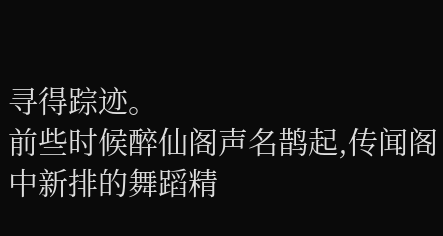寻得踪迹。
前些时候醉仙阁声名鹊起,传闻阁中新排的舞蹈精